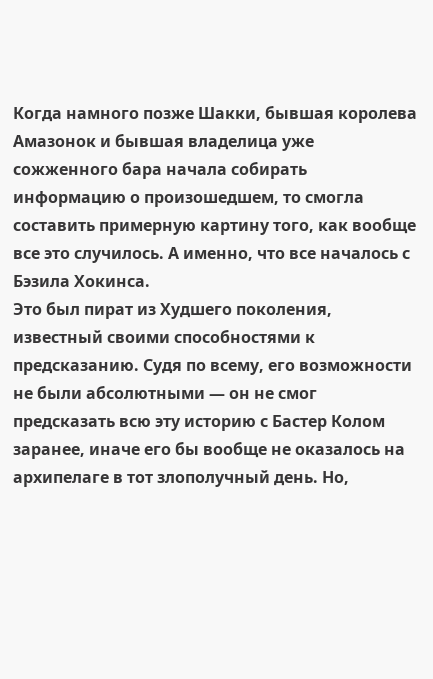Когда намного позже Шакки, бывшая королева Амазонок и бывшая владелица уже сожженного бара начала собирать информацию о произошедшем, то смогла составить примерную картину того, как вообще все это случилось. А именно, что все началось с Бэзила Хокинса.
Это был пират из Худшего поколения, известный своими способностями к предсказанию. Судя по всему, его возможности не были абсолютными — он не смог предсказать всю эту историю с Бастер Колом заранее, иначе его бы вообще не оказалось на архипелаге в тот злополучный день. Но,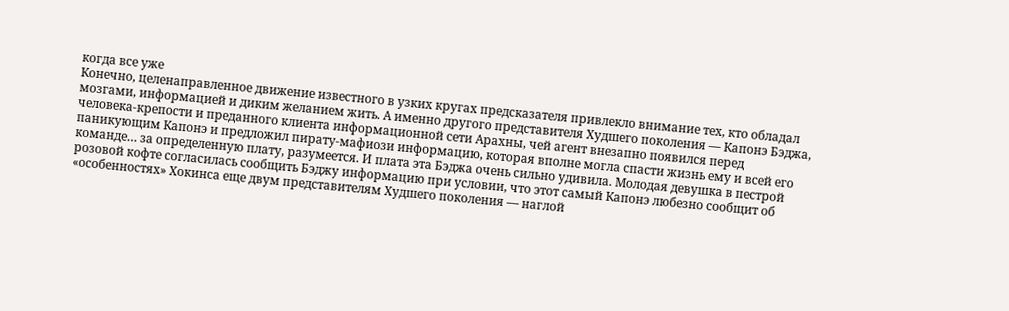когда все уже
Конечно, целенаправленное движение известного в узких кругах предсказателя привлекло внимание тех, кто обладал мозгами, информацией и диким желанием жить. А именно другого представителя Худшего поколения — Капонэ Бэджа, человека-крепости и преданного клиента информационной сети Арахны, чей агент внезапно появился перед паникующим Капонэ и предложил пирату-мафиози информацию, которая вполне могла спасти жизнь ему и всей его команде… за определенную плату, разумеется. И плата эта Бэджа очень сильно удивила. Молодая девушка в пестрой розовой кофте согласилась сообщить Бэджу информацию при условии, что этот самый Капонэ любезно сообщит об «особенностях» Хокинса еще двум представителям Худшего поколения — наглой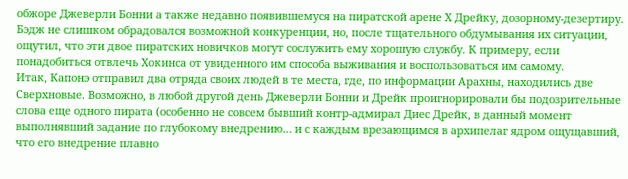обжоре Джеверли Бонни а также недавно появившемуся на пиратской арене Х Дрейку, дозорному-дезертиру. Бэдж не слишком обрадовался возможной конкуренции, но, после тщательного обдумывания их ситуации, ощутил, что эти двое пиратских новичков могут сослужить ему хорошую службу. К примеру, если понадобиться отвлечь Хокинса от увиденного им способа выживания и воспользоваться им самому.
Итак, Капонэ отправил два отряда своих людей в те места, где, по информации Арахны, находились две Сверхновые. Возможно, в любой другой день Джеверли Бонни и Дрейк проигнорировали бы подозрительные слова еще одного пирата (особенно не совсем бывший контр-адмирал Диес Дрейк, в данный момент выполнявший задание по глубокому внедрению… и с каждым врезающимся в архипелаг ядром ощущавший, что его внедрение плавно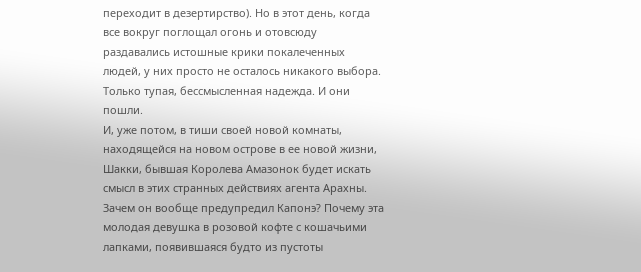переходит в дезертирство). Но в этот день, когда все вокруг поглощал огонь и отовсюду раздавались истошные крики покалеченных людей, у них просто не осталось никакого выбора. Только тупая, бессмысленная надежда. И они пошли.
И, уже потом, в тиши своей новой комнаты, находящейся на новом острове в ее новой жизни, Шакки, бывшая Королева Амазонок будет искать смысл в этих странных действиях агента Арахны. Зачем он вообще предупредил Капонэ? Почему эта молодая девушка в розовой кофте с кошачьими лапками, появившаяся будто из пустоты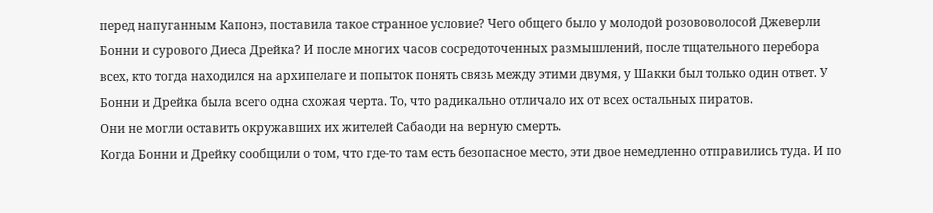перед напуганным Капонэ, поставила такое странное условие? Чего общего было у молодой розововолосой Джеверли Бонни и сурового Диеса Дрейка? И после многих часов сосредоточенных размышлений, после тщательного перебора всех, кто тогда находился на архипелаге и попыток понять связь между этими двумя, у Шакки был только один ответ. У Бонни и Дрейка была всего одна схожая черта. То, что радикально отличало их от всех остальных пиратов.
Они не могли оставить окружавших их жителей Сабаоди на верную смерть.
Когда Бонни и Дрейку сообщили о том, что где-то там есть безопасное место, эти двое немедленно отправились туда. И по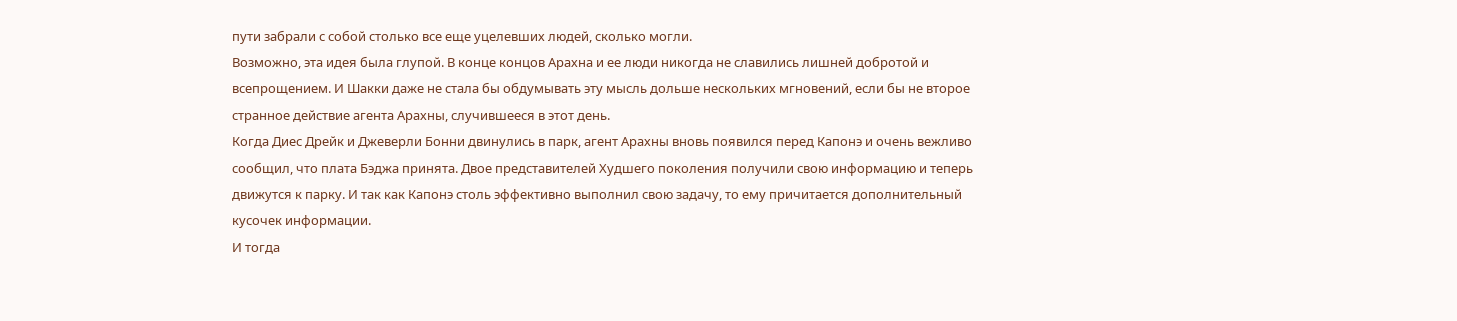пути забрали с собой столько все еще уцелевших людей, сколько могли.
Возможно, эта идея была глупой. В конце концов Арахна и ее люди никогда не славились лишней добротой и всепрощением. И Шакки даже не стала бы обдумывать эту мысль дольше нескольких мгновений, если бы не второе странное действие агента Арахны, случившееся в этот день.
Когда Диес Дрейк и Джеверли Бонни двинулись в парк, агент Арахны вновь появился перед Капонэ и очень вежливо сообщил, что плата Бэджа принята. Двое представителей Худшего поколения получили свою информацию и теперь движутся к парку. И так как Капонэ столь эффективно выполнил свою задачу, то ему причитается дополнительный кусочек информации.
И тогда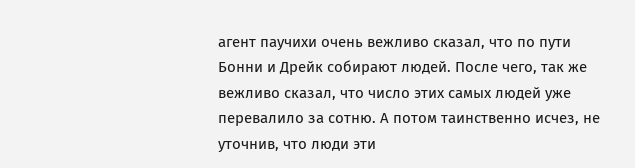агент паучихи очень вежливо сказал, что по пути Бонни и Дрейк собирают людей. После чего, так же вежливо сказал, что число этих самых людей уже перевалило за сотню. А потом таинственно исчез, не уточнив, что люди эти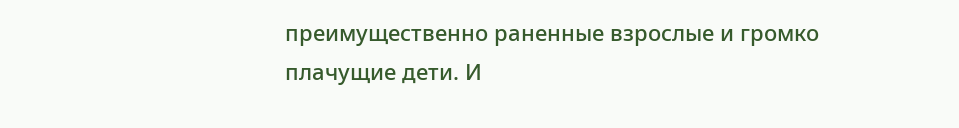преимущественно раненные взрослые и громко плачущие дети. И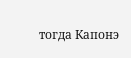тогда Капонэ